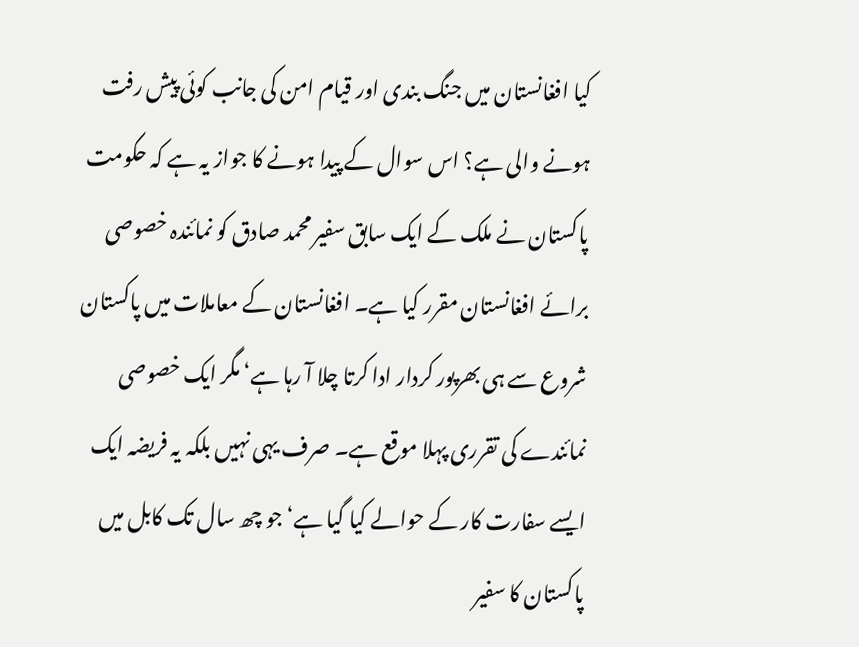کیا افغانستان میں جنگ بندی اور قیام امن کی جانب کوئی پیش رفت ہونے والی ہے؟ اس سوال کے پیدا ہونے کا جواز یہ ہے کہ حکومت پاکستان نے ملک کے ایک سابق سفیر محمد صادق کو نمائندہ خصوصی برائے افغانستان مقرر کیا ہے۔ افغانستان کے معاملات میں پاکستان شروع سے ہی بھرپور کردار ادا کرتا چلا آ رہا ہے‘ مگر ایک خصوصی نمائندے کی تقرری پہلا موقع ہے۔ صرف یہی نہیں بلکہ یہ فریضہ ایک ایسے سفارت کار کے حوالے کیا گیا ہے‘ جو چھ سال تک کابل میں پاکستان کا سفیر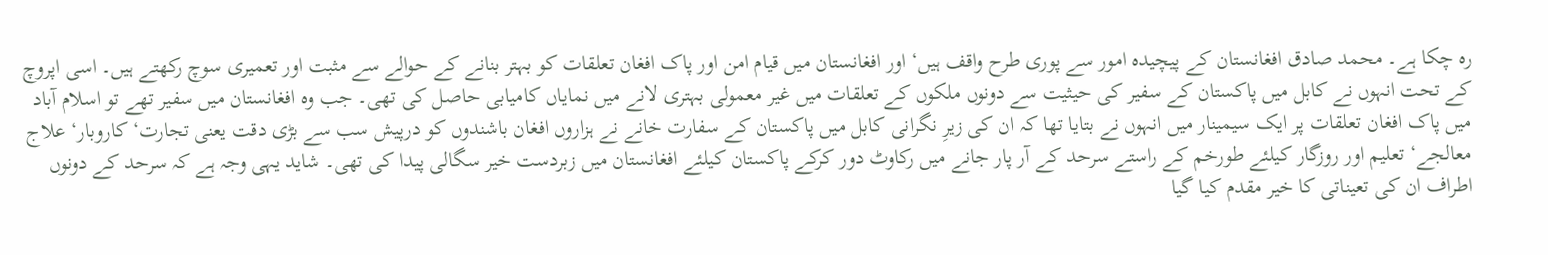رہ چکا ہے۔ محمد صادق افغانستان کے پیچیدہ امور سے پوری طرح واقف ہیں‘ اور افغانستان میں قیام امن اور پاک افغان تعلقات کو بہتر بنانے کے حوالے سے مثبت اور تعمیری سوچ رکھتے ہیں۔ اسی اپروچ کے تحت انہوں نے کابل میں پاکستان کے سفیر کی حیثیت سے دونوں ملکوں کے تعلقات میں غیر معمولی بہتری لانے میں نمایاں کامیابی حاصل کی تھی۔ جب وہ افغانستان میں سفیر تھے تو اسلام آباد میں پاک افغان تعلقات پر ایک سیمینار میں انہوں نے بتایا تھا کہ ان کی زیرِ نگرانی کابل میں پاکستان کے سفارت خانے نے ہزاروں افغان باشندوں کو درپیش سب سے بڑی دقت یعنی تجارت‘ کاروبار‘ علاج معالجے‘ تعلیم اور روزگار کیلئے طورخم کے راستے سرحد کے آر پار جانے میں رکاوٹ دور کرکے پاکستان کیلئے افغانستان میں زبردست خیر سگالی پیدا کی تھی۔ شاید یہی وجہ ہے کہ سرحد کے دونوں اطراف ان کی تعیناتی کا خیر مقدم کیا گیا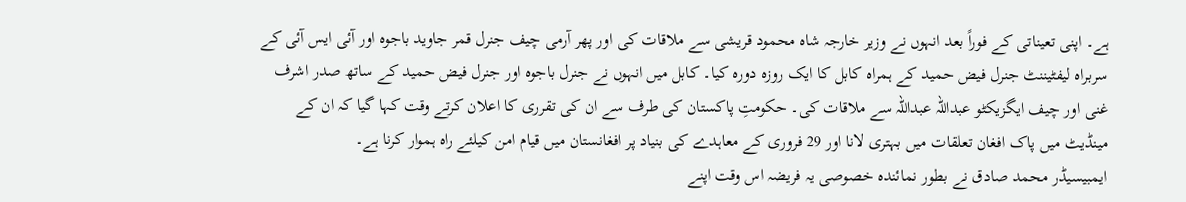ہے۔ اپنی تعیناتی کے فوراً بعد انہوں نے وزیر خارجہ شاہ محمود قریشی سے ملاقات کی اور پھر آرمی چیف جنرل قمر جاوید باجوہ اور آئی ایس آئی کے سربراہ لیفٹیننٹ جنرل فیض حمید کے ہمراہ کابل کا ایک روزہ دورہ کیا۔ کابل میں انہوں نے جنرل باجوہ اور جنرل فیض حمید کے ساتھ صدر اشرف غنی اور چیف ایگزیکٹو عبداللہ عبداللہ سے ملاقات کی۔ حکومتِ پاکستان کی طرف سے ان کی تقرری کا اعلان کرتے وقت کہا گیا کہ ان کے مینڈیٹ میں پاک افغان تعلقات میں بہتری لانا اور 29 فروری کے معاہدے کی بنیاد پر افغانستان میں قیام امن کیلئے راہ ہموار کرنا ہے۔
ایمبیسیڈر محمد صادق نے بطور نمائندہ خصوصی یہ فریضہ اس وقت اپنے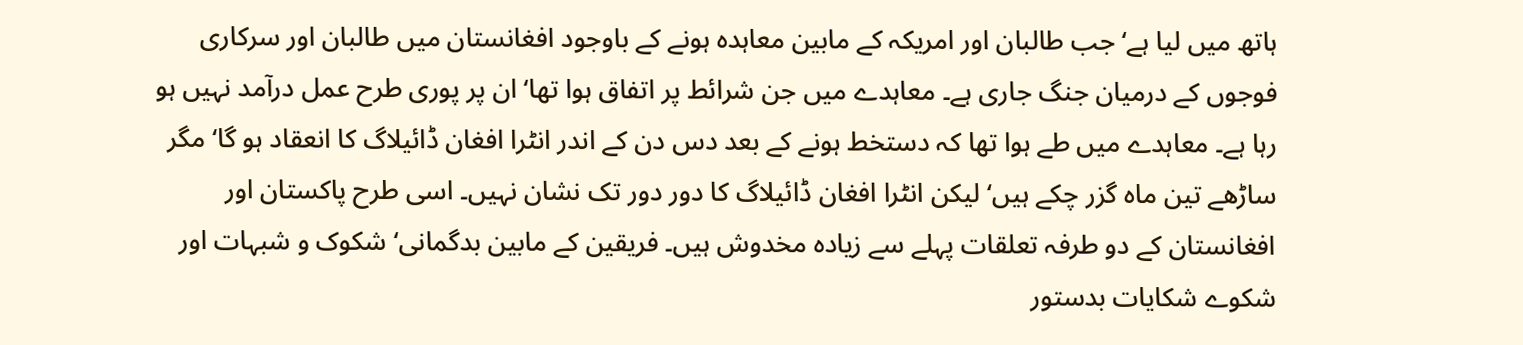ہاتھ میں لیا ہے‘ جب طالبان اور امریکہ کے مابین معاہدہ ہونے کے باوجود افغانستان میں طالبان اور سرکاری فوجوں کے درمیان جنگ جاری ہے۔ معاہدے میں جن شرائط پر اتفاق ہوا تھا‘ ان پر پوری طرح عمل درآمد نہیں ہو رہا ہے۔ معاہدے میں طے ہوا تھا کہ دستخط ہونے کے بعد دس دن کے اندر انٹرا افغان ڈائیلاگ کا انعقاد ہو گا‘ مگر ساڑھے تین ماہ گزر چکے ہیں‘ لیکن انٹرا افغان ڈائیلاگ کا دور دور تک نشان نہیں۔ اسی طرح پاکستان اور افغانستان کے دو طرفہ تعلقات پہلے سے زیادہ مخدوش ہیں۔ فریقین کے مابین بدگمانی‘ شکوک و شبہات اور شکوے شکایات بدستور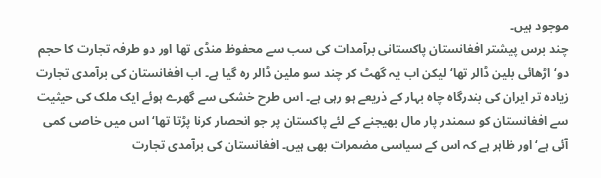موجود ہیں۔
چند برس پیشتر افغانستان پاکستانی برآمدات کی سب سے محفوظ منڈی تھا اور دو طرفہ تجارت کا حجم دو‘ اڑھائی بلین ڈالر تھا‘ لیکن اب یہ گھٹ کر چند سو ملین ڈالر رہ گیا ہے۔ اب افغانستان کی برآمدی تجارت زیادہ تر ایران کی بندرگاہ چاہ بہار کے ذریعے ہو رہی ہے۔ اس طرح خشکی سے گھرے ہوئے ایک ملک کی حیثیت سے افغانستان کو سمندر پار مال بھیجنے کے لئے پاکستان پر جو انحصار کرنا پڑتا تھا‘ اس میں خاصی کمی آئی ہے‘ اور ظاہر ہے کہ اس کے سیاسی مضمرات بھی ہیں۔ افغانستان کی برآمدی تجارت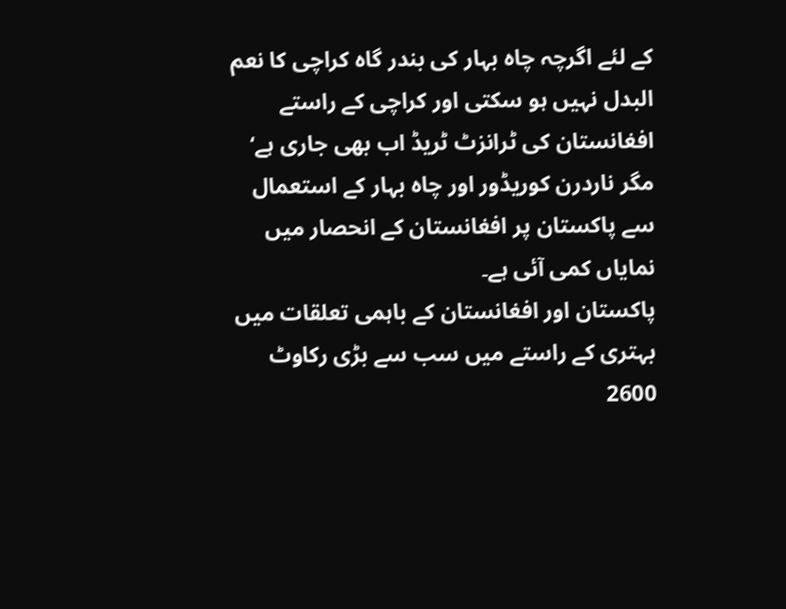کے لئے اگرچہ چاہ بہار کی بندر گاہ کراچی کا نعم البدل نہیں ہو سکتی اور کراچی کے راستے افغانستان کی ٹرانزٹ ٹریڈ اب بھی جاری ہے‘ مگر ناردرن کوریڈور اور چاہ بہار کے استعمال سے پاکستان پر افغانستان کے انحصار میں نمایاں کمی آئی ہے۔
پاکستان اور افغانستان کے باہمی تعلقات میں بہتری کے راستے میں سب سے بڑی رکاوٹ 2600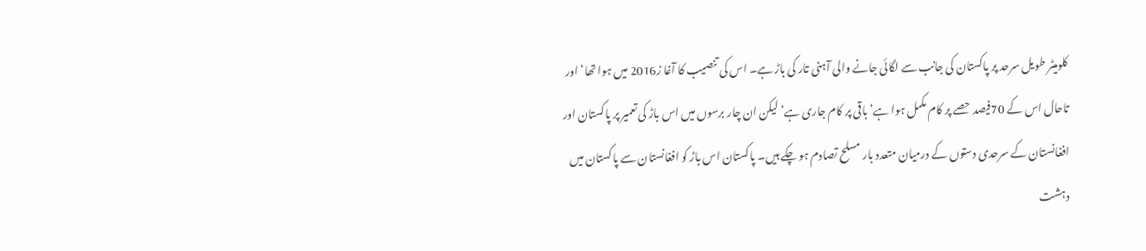کلومیٹر طویل سرحد پر پاکستان کی جانب سے لگائی جانے والی آہنی تار کی باڑ ہے۔ اس کی تنصیب کا آغا ز2016 میں ہوا تھا‘ اور تاحال اس کے 70فیصد حصے پر کام مکمل ہوا ہے‘ باقی پر کام جاری ہے‘ لیکن ان چار برسوں میں اس باڑ کی تعمیر پر پاکستان اور افغانستان کے سرحدی دستوں کے درمیان متعدد بار مسلح تصادم ہو چکے ہیں۔ پاکستان اس باڑ کو افغانستان سے پاکستان میں دہشت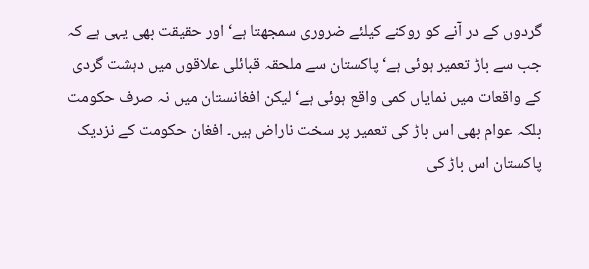گردوں کے در آنے کو روکنے کیلئے ضروری سمجھتا ہے‘ اور حقیقت بھی یہی ہے کہ جب سے باڑ تعمیر ہوئی ہے‘ پاکستان سے ملحقہ قبائلی علاقوں میں دہشت گردی کے واقعات میں نمایاں کمی واقع ہوئی ہے‘ لیکن افغانستان میں نہ صرف حکومت بلکہ عوام بھی اس باڑ کی تعمیر پر سخت ناراض ہیں۔ افغان حکومت کے نزدیک پاکستان اس باڑ کی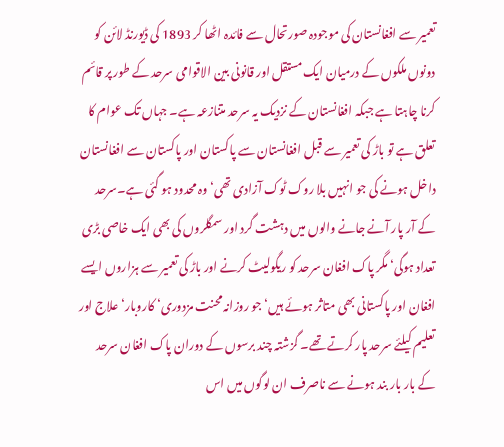تعمیر سے افغانستان کی موجودہ صورتحال سے فائدہ اٹھا کر 1893 کی ڈیورنڈ لائن کو دونوں ملکوں کے درمیان ایک مستقل اور قانونی بین الاقوامی سرحد کے طور پر قائم کرنا چاہتا ہے جبکہ افغانستان کے نزدیک یہ سرحد متنازعہ ہے۔ جہاں تک عوام کا تعلق ہے تو باڑ کی تعمیر سے قبل افغانستان سے پاکستان اور پاکستان سے افغانستان داخل ہونے کی جو انہیں بلا روک ٹوک آزادی تھی‘ وہ محدود ہو گئی ہے۔سرحد کے آر پار آنے جانے والوں میں دہشت گرد اور سمگلروں کی بھی ایک خاصی بڑی تعداد ہوگی‘ مگر پاک افغان سرحد کو ریگولیٹ کرنے اور باڑ کی تعمیر سے ہزاروں ایسے افغان اور پاکستانی بھی متاثر ہوئے ہیں‘ جو روزانہ محنت مزدوری‘ کاروبار‘ علاج اور تعلیم کیلئے سرحد پار کرتے تھے۔ گزشتہ چند برسوں کے دوران پاک افغان سرحد کے بار بار بند ہونے سے ناصرف ان لوگوں میں اس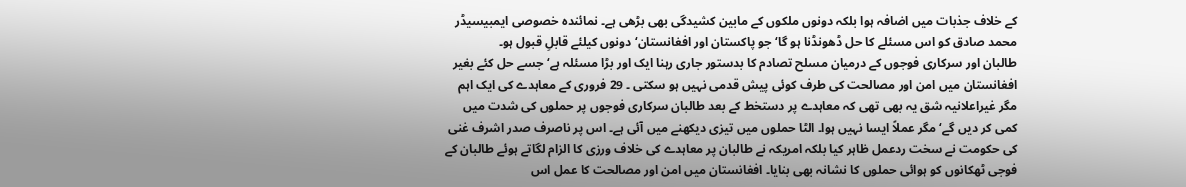کے خلاف جذبات میں اضافہ ہوا بلکہ دونوں ملکوں کے مابین کشیدگی بھی بڑھی ہے۔ نمائندہ خصوصی ایمبیسیڈر محمد صادق کو اس مسئلے کا حل ڈھونڈنا ہو گا‘ جو پاکستان اور افغانستان‘ دونوں کیلئے قابلِ قبول ہو۔
طالبان اور سرکاری فوجوں کے درمیان مسلح تصادم کا بدستور جاری رہنا ایک اور بڑا مسئلہ ہے‘ جسے حل کئے بغیر افغانستان میں امن اور مصالحت کی طرف کوئی پیش قدمی نہیں ہو سکتی ۔ 29 فروری کے معاہدے کی ایک اہم مگر غیراعلانیہ شق یہ بھی تھی کہ معاہدے پر دستخط کے بعد طالبان سرکاری فوجوں پر حملوں کی شدت میں کمی کر دیں گے‘ مگر عملاً ایسا نہیں ہوا۔ الٹا حملوں میں تیزی دیکھنے میں آئی ہے۔ اس پر ناصرف صدر اشرف غنی کی حکومت نے سخت ردعمل ظاہر کیا بلکہ امریکہ نے طالبان پر معاہدے کی خلاف ورزی کا الزام لگاتے ہوئے طالبان کے فوجی ٹھکانوں کو ہوائی حملوں کا نشانہ بھی بنایا۔ افغانستان میں امن اور مصالحت کا عمل اس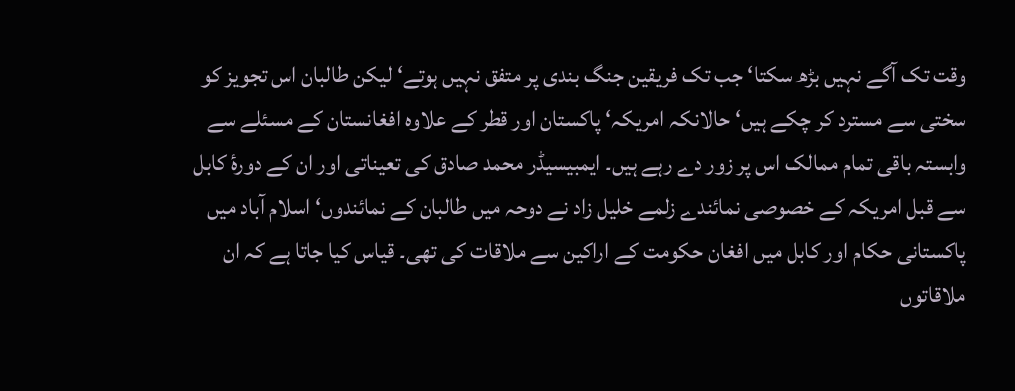وقت تک آگے نہیں بڑھ سکتا‘ جب تک فریقین جنگ بندی پر متفق نہیں ہوتے‘ لیکن طالبان اس تجویز کو سختی سے مسترد کر چکے ہیں‘ حالانکہ امریکہ‘ پاکستان اور قطر کے علاوہ افغانستان کے مسئلے سے وابستہ باقی تمام ممالک اس پر زور دے رہے ہیں۔ ایمبیسیڈر محمد صادق کی تعیناتی اور ان کے دورۂ کابل سے قبل امریکہ کے خصوصی نمائندے زلمے خلیل زاد نے دوحہ میں طالبان کے نمائندوں‘ اسلام آباد میں پاکستانی حکام اور کابل میں افغان حکومت کے اراکین سے ملاقات کی تھی۔ قیاس کیا جاتا ہے کہ ان ملاقاتوں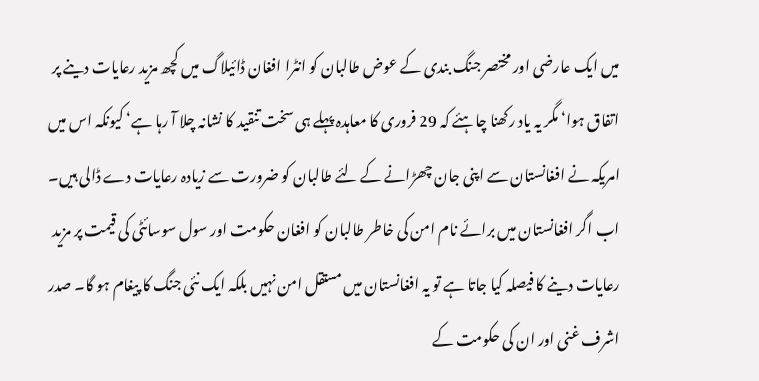میں ایک عارضی اور مختصر جنگ بندی کے عوض طالبان کو انٹرا افغان ڈائیلاگ میں کچھ مزید رعایات دینے پر اتفاق ہوا‘ مگر یہ یاد رکھنا چاہئے کہ 29 فروری کا معاہدہ پہلے ہی سخت تنقید کا نشانہ چلا آ رہا ہے‘ کیونکہ اس میں امریکہ نے افغانستان سے اپنی جان چھڑانے کے لئے طالبان کو ضرورت سے زیادہ رعایات دے ڈالی ہیں۔ اب اگر افغانستان میں برائے نام امن کی خاطر طالبان کو افغان حکومت اور سول سوسائٹی کی قیمت پر مزید رعایات دینے کا فیصلہ کیا جاتا ہے تو یہ افغانستان میں مستقل امن نہیں بلکہ ایک نئی جنگ کا پیغام ہو گا۔ صدر اشرف غنی اور ان کی حکومت کے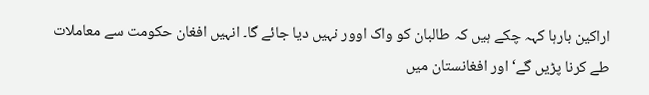اراکین بارہا کہہ چکے ہیں کہ طالبان کو واک اوور نہیں دیا جائے گا۔ انہیں افغان حکومت سے معاملات طے کرنا پڑیں گے‘ اور افغانستان میں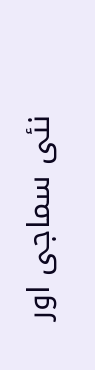نئی سماجی اور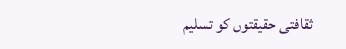ثقافتی حقیقتوں کو تسلیم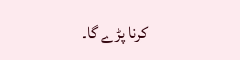کرنا پڑے گا۔